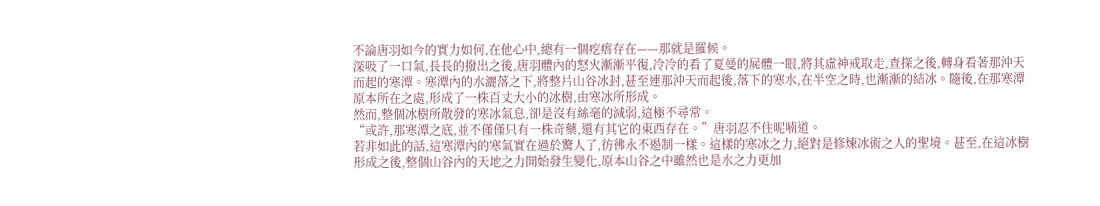不論唐羽如今的實力如何,在他心中,總有一個疙瘩存在——那就是羅候。
深吸了一口氣,長長的撥出之後,唐羽體內的怒火漸漸平復,冷冷的看了夏曼的屍體一眼,將其虛神戒取走,查探之後,轉身看著那沖天而起的寒潭。寒潭內的水灑落之下,將整片山谷冰封,甚至連那沖天而起後,落下的寒水,在半空之時,也漸漸的結冰。隨後,在那寒潭原本所在之處,形成了一株百丈大小的冰樹,由寒冰所形成。
然而,整個冰樹所散發的寒冰氣息,卻是沒有絲毫的減弱,這極不尋常。
“或許,那寒潭之底,並不僅僅只有一株奇藥,還有其它的東西存在。”唐羽忍不住呢喃道。
若非如此的話,這寒潭內的寒氣實在過於驚人了,彷彿永不遏制一樣。這樣的寒冰之力,絕對是修煉冰術之人的聖境。甚至,在這冰樹形成之後,整個山谷內的天地之力開始發生變化,原本山谷之中雖然也是水之力更加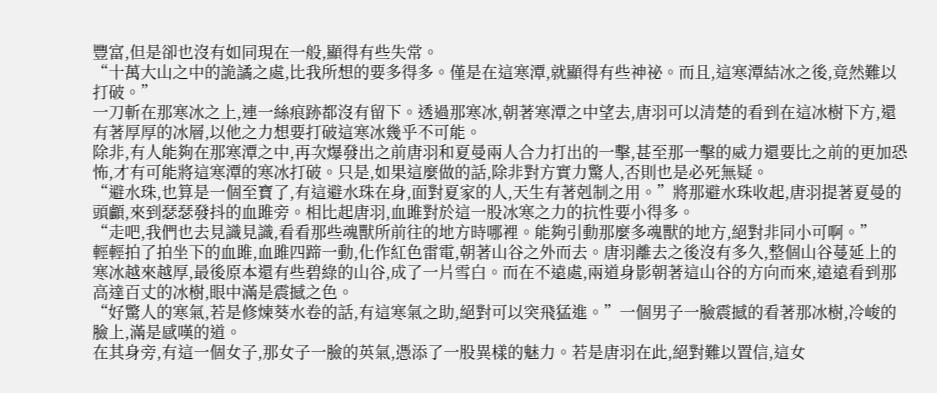豐富,但是卻也沒有如同現在一般,顯得有些失常。
“十萬大山之中的詭譎之處,比我所想的要多得多。僅是在這寒潭,就顯得有些神祕。而且,這寒潭結冰之後,竟然難以打破。”
一刀斬在那寒冰之上,連一絲痕跡都沒有留下。透過那寒冰,朝著寒潭之中望去,唐羽可以清楚的看到在這冰樹下方,還有著厚厚的冰層,以他之力想要打破這寒冰幾乎不可能。
除非,有人能夠在那寒潭之中,再次爆發出之前唐羽和夏曼兩人合力打出的一擊,甚至那一擊的威力還要比之前的更加恐怖,才有可能將這寒潭的寒冰打破。只是,如果這麼做的話,除非對方實力驚人,否則也是必死無疑。
“避水珠,也算是一個至寶了,有這避水珠在身,面對夏家的人,天生有著剋制之用。”將那避水珠收起,唐羽提著夏曼的頭顱,來到瑟瑟發抖的血雎旁。相比起唐羽,血雎對於這一股冰寒之力的抗性要小得多。
“走吧,我們也去見識見識,看看那些魂獸所前往的地方時哪裡。能夠引動那麼多魂獸的地方,絕對非同小可啊。”
輕輕拍了拍坐下的血雎,血雎四蹄一動,化作紅色雷電,朝著山谷之外而去。唐羽離去之後沒有多久,整個山谷蔓延上的寒冰越來越厚,最後原本還有些碧綠的山谷,成了一片雪白。而在不遠處,兩道身影朝著這山谷的方向而來,遠遠看到那高達百丈的冰樹,眼中滿是震撼之色。
“好驚人的寒氣,若是修煉葵水卷的話,有這寒氣之助,絕對可以突飛猛進。”一個男子一臉震撼的看著那冰樹,冷峻的臉上,滿是感嘆的道。
在其身旁,有這一個女子,那女子一臉的英氣,憑添了一股異樣的魅力。若是唐羽在此,絕對難以置信,這女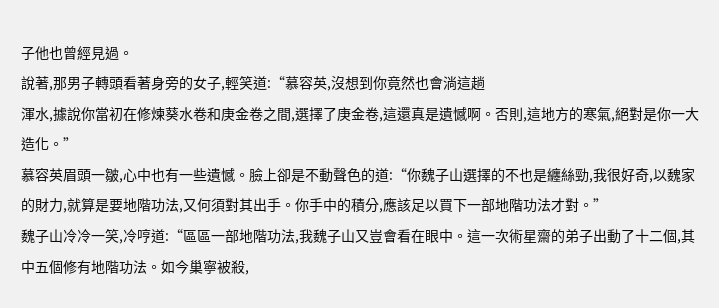子他也曾經見過。
說著,那男子轉頭看著身旁的女子,輕笑道:“慕容英,沒想到你竟然也會淌這趟
渾水,據說你當初在修煉葵水卷和庚金卷之間,選擇了庚金卷,這還真是遺憾啊。否則,這地方的寒氣,絕對是你一大造化。”
慕容英眉頭一皺,心中也有一些遺憾。臉上卻是不動聲色的道:“你魏子山選擇的不也是纏絲勁,我很好奇,以魏家的財力,就算是要地階功法,又何須對其出手。你手中的積分,應該足以買下一部地階功法才對。”
魏子山冷冷一笑,冷哼道:“區區一部地階功法,我魏子山又豈會看在眼中。這一次術星齋的弟子出動了十二個,其中五個修有地階功法。如今巢寧被殺,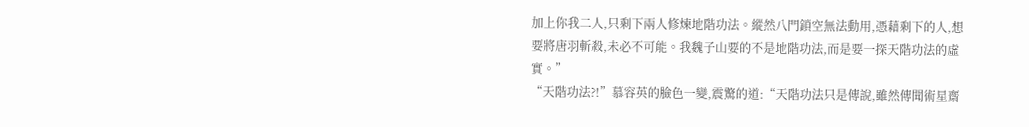加上你我二人,只剩下兩人修煉地階功法。縱然八門鎖空無法動用,憑藉剩下的人,想要將唐羽斬殺,未必不可能。我魏子山要的不是地階功法,而是要一探天階功法的虛實。”
“天階功法?!”慕容英的臉色一變,震驚的道:“天階功法只是傳說,雖然傳聞術星齋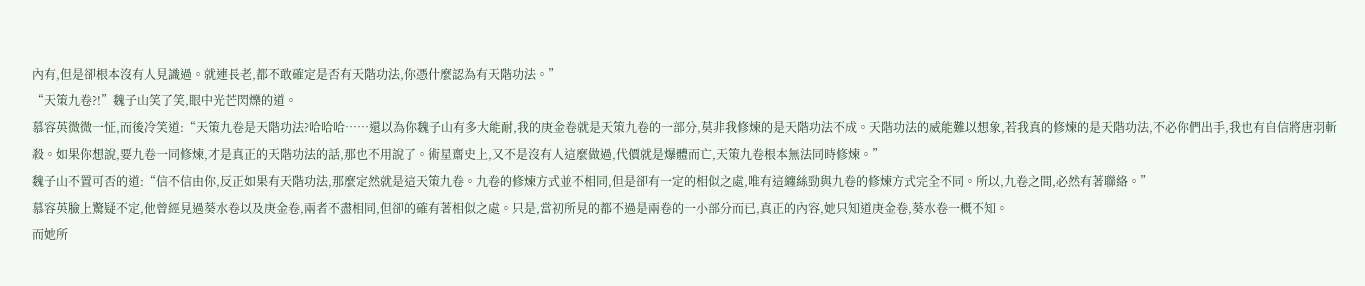內有,但是卻根本沒有人見識過。就連長老,都不敢確定是否有天階功法,你憑什麼認為有天階功法。”
“天策九卷?!”魏子山笑了笑,眼中光芒閃爍的道。
慕容英微微一怔,而後冷笑道:“天策九卷是天階功法?哈哈哈……還以為你魏子山有多大能耐,我的庚金卷就是天策九卷的一部分,莫非我修煉的是天階功法不成。天階功法的威能難以想象,若我真的修煉的是天階功法,不必你們出手,我也有自信將唐羽斬殺。如果你想說,要九卷一同修煉,才是真正的天階功法的話,那也不用說了。術星齋史上,又不是沒有人這麼做過,代價就是爆體而亡,天策九卷根本無法同時修煉。”
魏子山不置可否的道:“信不信由你,反正如果有天階功法,那麼定然就是這天策九卷。九卷的修煉方式並不相同,但是卻有一定的相似之處,唯有這纏絲勁與九卷的修煉方式完全不同。所以,九卷之間,必然有著聯絡。”
慕容英臉上驚疑不定,他曾經見過葵水卷以及庚金卷,兩者不盡相同,但卻的確有著相似之處。只是,當初所見的都不過是兩卷的一小部分而已,真正的內容,她只知道庚金卷,葵水卷一概不知。
而她所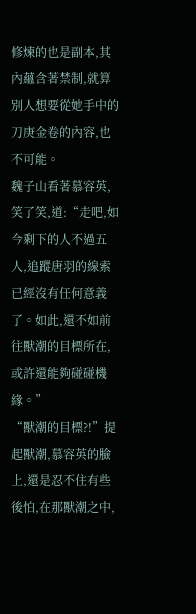修煉的也是副本,其內蘊含著禁制,就算別人想要從她手中的刀庚金卷的內容,也不可能。
魏子山看著慕容英,笑了笑,道:“走吧,如今剩下的人不過五人,追蹤唐羽的線索已經沒有任何意義了。如此,還不如前往獸潮的目標所在,或許還能夠碰碰機緣。”
“獸潮的目標?!”提起獸潮,慕容英的臉上,還是忍不住有些後怕,在那獸潮之中,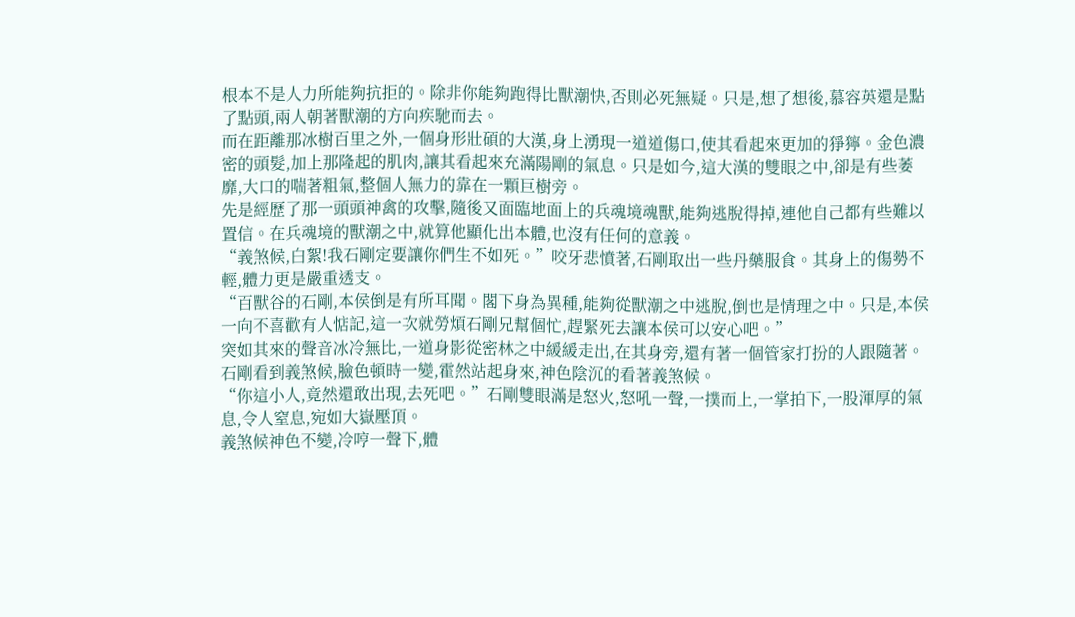根本不是人力所能夠抗拒的。除非你能夠跑得比獸潮快,否則必死無疑。只是,想了想後,慕容英還是點了點頭,兩人朝著獸潮的方向疾馳而去。
而在距離那冰樹百里之外,一個身形壯碩的大漢,身上湧現一道道傷口,使其看起來更加的猙獰。金色濃
密的頭髮,加上那隆起的肌肉,讓其看起來充滿陽剛的氣息。只是如今,這大漢的雙眼之中,卻是有些萎靡,大口的喘著粗氣,整個人無力的靠在一顆巨樹旁。
先是經歷了那一頭頭神禽的攻擊,隨後又面臨地面上的兵魂境魂獸,能夠逃脫得掉,連他自己都有些難以置信。在兵魂境的獸潮之中,就算他顯化出本體,也沒有任何的意義。
“義煞候,白絮!我石剛定要讓你們生不如死。”咬牙悲憤著,石剛取出一些丹藥服食。其身上的傷勢不輕,體力更是嚴重透支。
“百獸谷的石剛,本侯倒是有所耳聞。閣下身為異種,能夠從獸潮之中逃脫,倒也是情理之中。只是,本侯一向不喜歡有人惦記,這一次就勞煩石剛兄幫個忙,趕緊死去讓本侯可以安心吧。”
突如其來的聲音冰冷無比,一道身影從密林之中緩緩走出,在其身旁,還有著一個管家打扮的人跟隨著。
石剛看到義煞候,臉色頓時一變,霍然站起身來,神色陰沉的看著義煞候。
“你這小人,竟然還敢出現,去死吧。”石剛雙眼滿是怒火,怒吼一聲,一撲而上,一掌拍下,一股渾厚的氣息,令人窒息,宛如大嶽壓頂。
義煞候神色不變,冷哼一聲下,體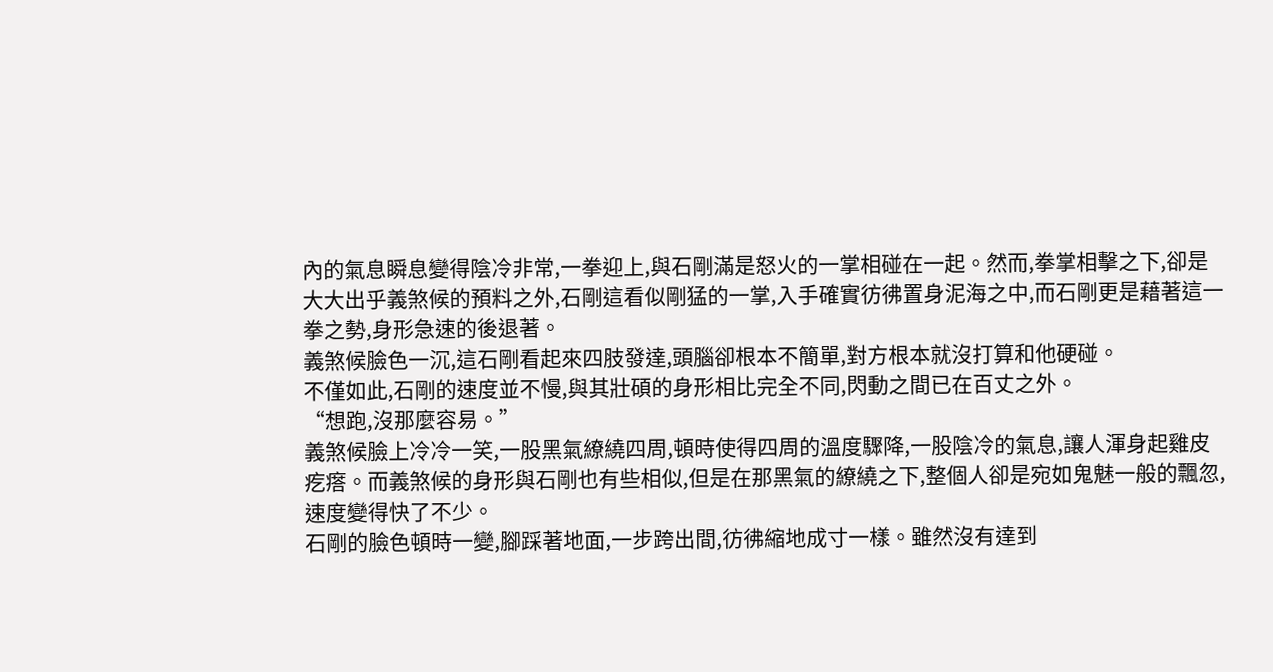內的氣息瞬息變得陰冷非常,一拳迎上,與石剛滿是怒火的一掌相碰在一起。然而,拳掌相擊之下,卻是大大出乎義煞候的預料之外,石剛這看似剛猛的一掌,入手確實彷彿置身泥海之中,而石剛更是藉著這一拳之勢,身形急速的後退著。
義煞候臉色一沉,這石剛看起來四肢發達,頭腦卻根本不簡單,對方根本就沒打算和他硬碰。
不僅如此,石剛的速度並不慢,與其壯碩的身形相比完全不同,閃動之間已在百丈之外。
“想跑,沒那麼容易。”
義煞候臉上冷冷一笑,一股黑氣繚繞四周,頓時使得四周的溫度驟降,一股陰冷的氣息,讓人渾身起雞皮疙瘩。而義煞候的身形與石剛也有些相似,但是在那黑氣的繚繞之下,整個人卻是宛如鬼魅一般的飄忽,速度變得快了不少。
石剛的臉色頓時一變,腳踩著地面,一步跨出間,彷彿縮地成寸一樣。雖然沒有達到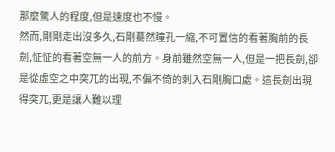那麼驚人的程度,但是速度也不慢。
然而,剛剛走出沒多久,石剛驀然瞳孔一縮,不可置信的看著胸前的長劍,怔怔的看著空無一人的前方。身前雖然空無一人,但是一把長劍,卻是從虛空之中突兀的出現,不偏不倚的刺入石剛胸口處。這長劍出現得突兀,更是讓人難以理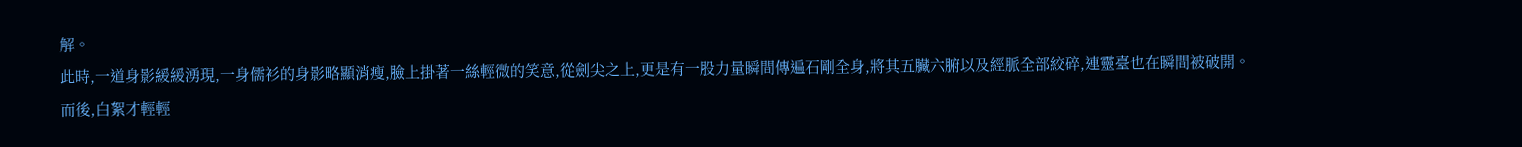解。
此時,一道身影緩緩湧現,一身儒衫的身影略顯消瘦,臉上掛著一絲輕微的笑意,從劍尖之上,更是有一股力量瞬間傳遍石剛全身,將其五臟六腑以及經脈全部絞碎,連靈臺也在瞬間被破開。
而後,白絮才輕輕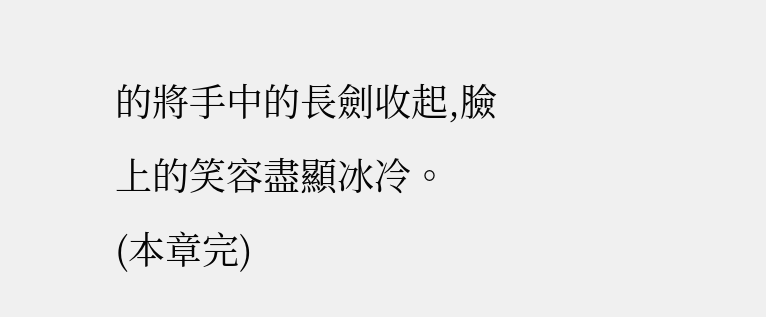的將手中的長劍收起,臉上的笑容盡顯冰冷。
(本章完)